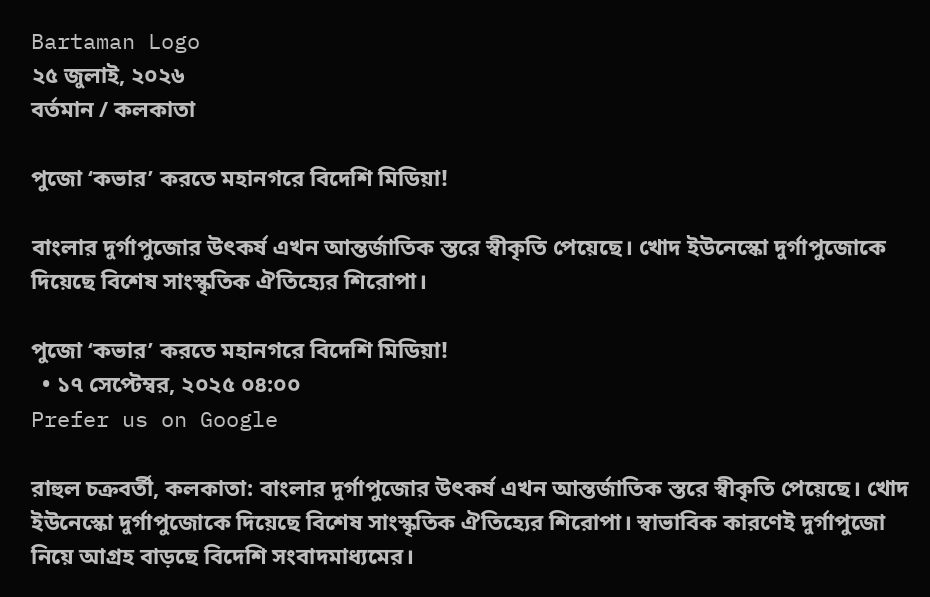Bartaman Logo
২৫ জুলাই, ২০২৬
বর্তমান / কলকাতা

পুজো ‘কভার’ করতে মহানগরে বিদেশি মিডিয়া!

বাংলার দুর্গাপুজোর উৎকর্ষ এখন আন্তর্জাতিক স্তরে স্বীকৃতি পেয়েছে। খোদ ইউনেস্কো দুর্গাপুজোকে দিয়েছে বিশেষ সাংস্কৃতিক ঐতিহ্যের শিরোপা।

পুজো ‘কভার’ করতে মহানগরে বিদেশি মিডিয়া!
  • ১৭ সেপ্টেম্বর, ২০২৫ ০৪:০০
Prefer us on Google

রাহুল চক্রবর্তী, কলকাতা: বাংলার দুর্গাপুজোর উৎকর্ষ এখন আন্তর্জাতিক স্তরে স্বীকৃতি পেয়েছে। খোদ ইউনেস্কো দুর্গাপুজোকে দিয়েছে বিশেষ সাংস্কৃতিক ঐতিহ্যের শিরোপা। স্বাভাবিক কারণেই দুর্গাপুজো নিয়ে আগ্রহ বাড়ছে বিদেশি সংবাদমাধ্যমের।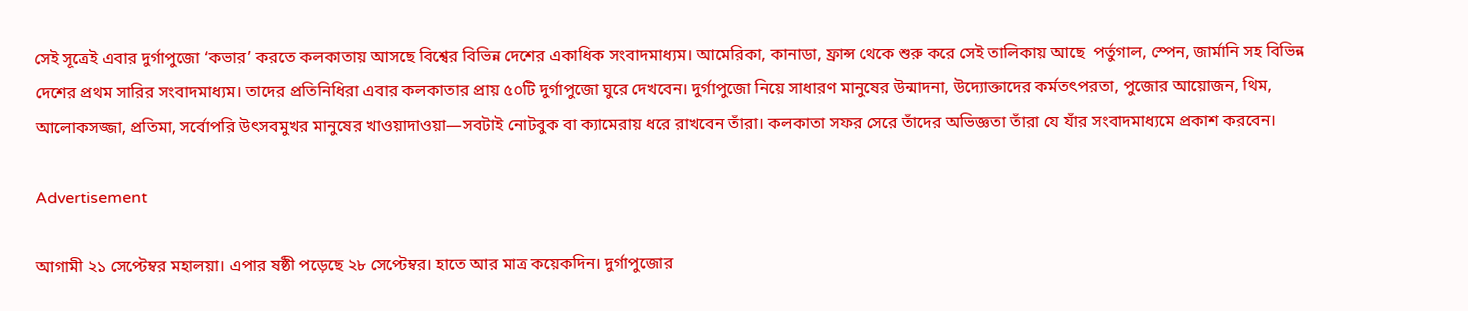সেই সূত্রেই এবার দুর্গাপুজো ‘কভার’ করতে কলকাতায় আসছে বিশ্বের বিভিন্ন দেশের একাধিক সংবাদমাধ্যম। আমেরিকা, কানাডা, ফ্রান্স থেকে শুরু করে সেই তালিকায় আছে  পর্তুগাল, স্পেন, জার্মানি সহ বিভিন্ন দেশের প্রথম সারির সংবাদমাধ্যম। তাদের প্রতিনিধিরা এবার কলকাতার প্রায় ৫০টি দুর্গাপুজো ঘুরে দেখবেন। দুর্গাপুজো নিয়ে সাধারণ মানুষের উন্মাদনা, উদ্যোক্তাদের কর্মতৎপরতা, পুজোর আয়োজন, থিম, আলোকসজ্জা, প্রতিমা, সর্বোপরি উৎসবমুখর মানুষের খাওয়াদাওয়া—সবটাই নোটবুক বা ক্যামেরায় ধরে রাখবেন তাঁরা। কলকাতা সফর সেরে তাঁদের অভিজ্ঞতা তাঁরা যে যাঁর সংবাদমাধ্যমে প্রকাশ করবেন।

Advertisement

আগামী ২১ সেপ্টেম্বর মহালয়া। এপার ষষ্ঠী পড়েছে ২৮ সেপ্টেম্বর। হাতে আর মাত্র কয়েকদিন। দুর্গাপুজোর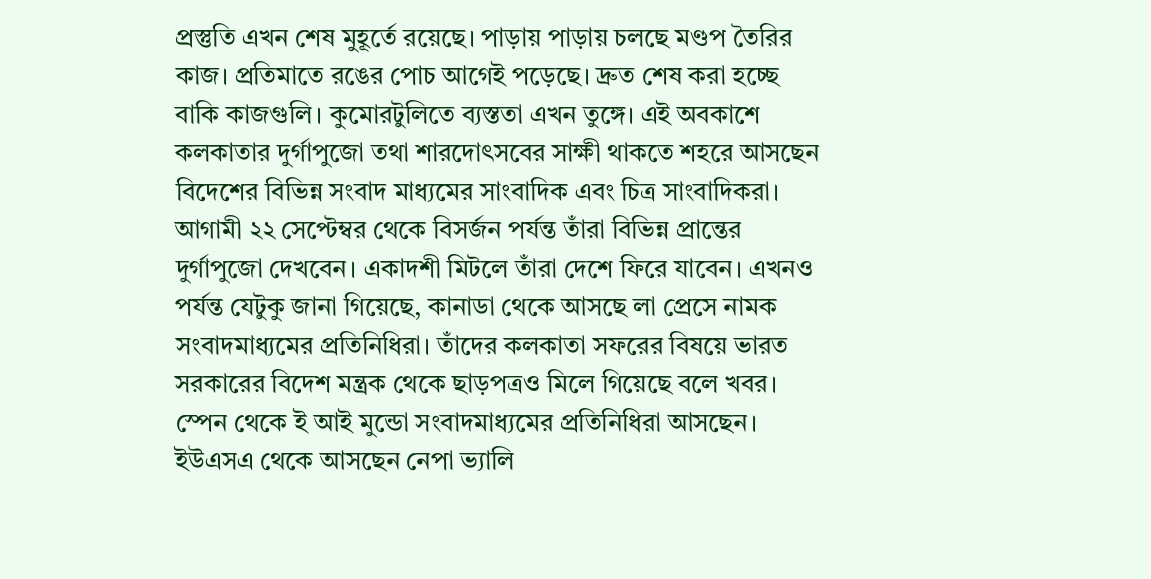প্রস্তুতি এখন শেষ মুহূর্তে রয়েছে। পাড়ায় পাড়ায় চলছে মণ্ডপ তৈরির কাজ। প্রতিমাতে রঙের পোচ আগেই পড়েছে। দ্রুত শেষ করা হচ্ছে বাকি কাজগুলি। কুমোরটুলিতে ব্যস্ততা এখন তুঙ্গে। এই অবকাশে কলকাতার দুর্গাপুজো তথা শারদোৎসবের সাক্ষী থাকতে শহরে আসছেন বিদেশের বিভিন্ন সংবাদ মাধ্যমের সাংবাদিক এবং চিত্র সাংবাদিকরা। আগামী ২২ সেপ্টেম্বর থেকে বিসর্জন পর্যন্ত তাঁরা বিভিন্ন প্রান্তের দুর্গাপুজো দেখবেন। একাদশী মিটলে তাঁরা দেশে ফিরে যাবেন। এখনও পর্যন্ত যেটুকু জানা গিয়েছে, কানাডা থেকে আসছে লা প্রেসে নামক সংবাদমাধ্যমের প্রতিনিধিরা। তাঁদের কলকাতা সফরের বিষয়ে ভারত সরকারের বিদেশ মন্ত্রক থেকে ছাড়পত্রও মিলে গিয়েছে বলে খবর। স্পেন থেকে ই আই মুন্ডো সংবাদমাধ্যমের প্রতিনিধিরা আসছেন। ইউএসএ থেকে আসছেন নেপা ভ্যালি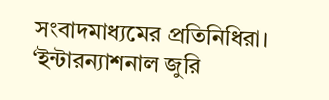সংবাদমাধ্যমের প্রতিনিধিরা। ‘ইন্টারন্যাশনাল জুরি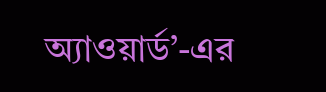অ্যাওয়ার্ড’-এর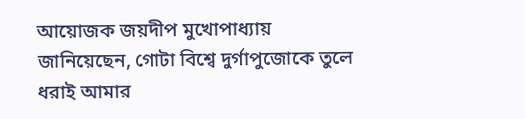আয়োজক জয়দীপ মুখোপাধ্যায় জানিয়েছেন, গোটা বিশ্বে দুর্গাপুজোকে তুলে ধরাই আমার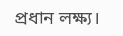প্রধান লক্ষ্য।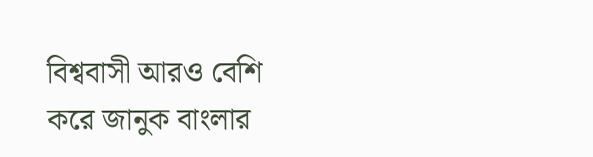বিশ্ববাসী আরও বেশি করে জানুক বাংলার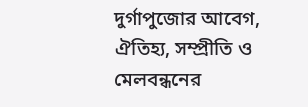দুর্গাপুজোর আবেগ, ঐতিহ্য, সম্প্রীতি ও মেলবন্ধনের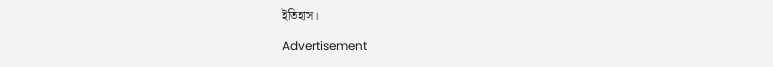ইতিহাস।

Advertisement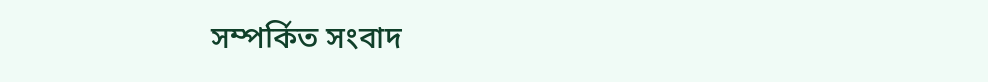সম্পর্কিত সংবাদ